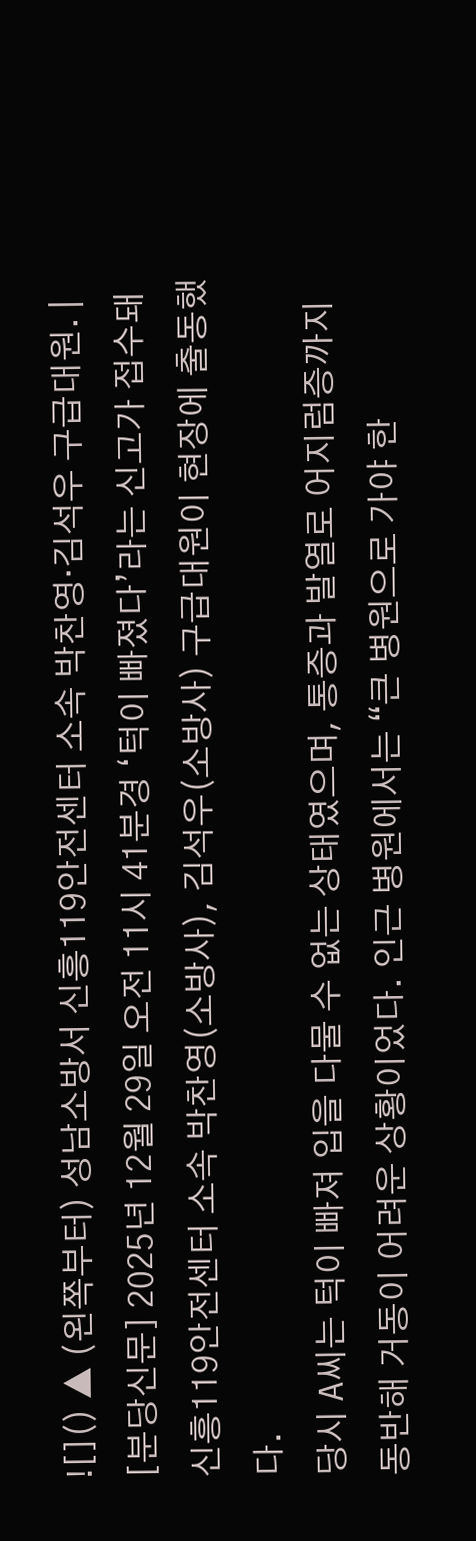![]() ▲ (왼쪽부터) 성남소방서 신흥119안전센터 소속 박찬영·김석우 구급대원. |
[분당신문] 2025년 12월 29일 오전 11시 41분경 ‘턱이 빠졌다’라는 신고가 접수돼 신흥119안전센터 소속 박찬영(소방사), 김석우(소방사) 구급대원이 현장에 출동했다.
당시 A씨는 턱이 빠져 입을 다물 수 없는 상태였으며, 통증과 발열로 어지럼증까지 동반해 거동이 어려운 상황이었다. 인근 병원에서는 “큰 병원으로 가야 한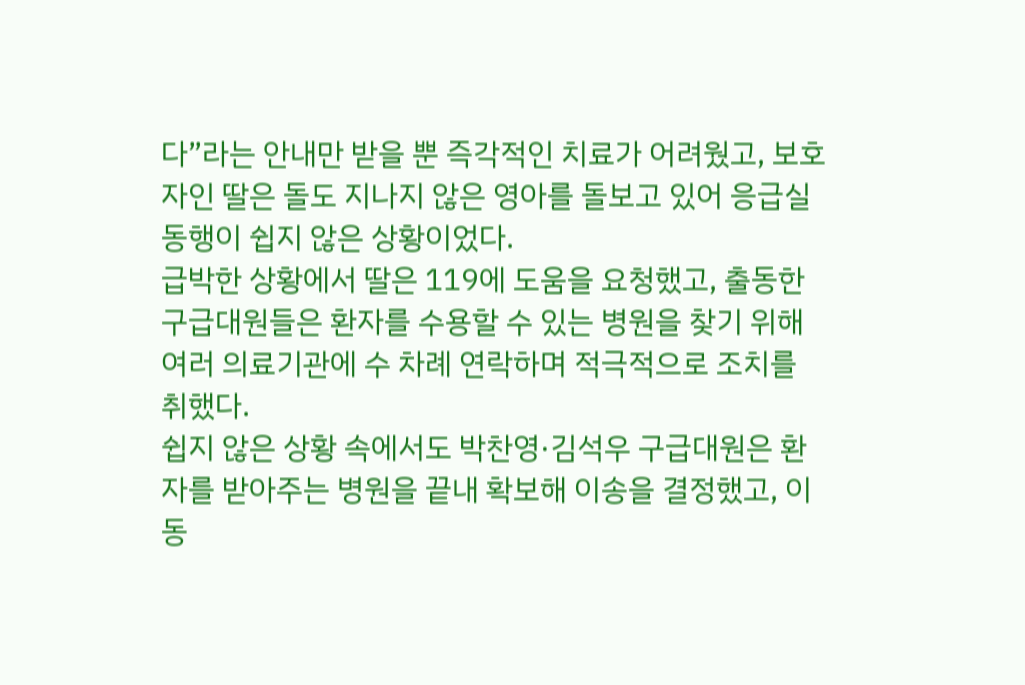다”라는 안내만 받을 뿐 즉각적인 치료가 어려웠고, 보호자인 딸은 돌도 지나지 않은 영아를 돌보고 있어 응급실 동행이 쉽지 않은 상황이었다.
급박한 상황에서 딸은 119에 도움을 요청했고, 출동한 구급대원들은 환자를 수용할 수 있는 병원을 찾기 위해 여러 의료기관에 수 차례 연락하며 적극적으로 조치를 취했다.
쉽지 않은 상황 속에서도 박찬영·김석우 구급대원은 환자를 받아주는 병원을 끝내 확보해 이송을 결정했고, 이동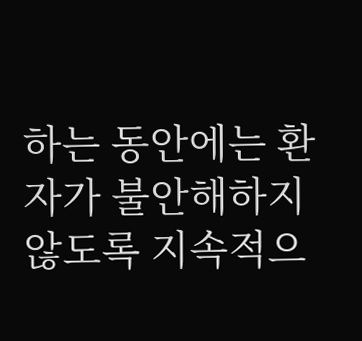하는 동안에는 환자가 불안해하지 않도록 지속적으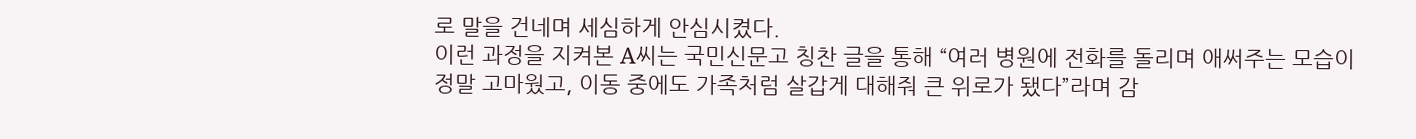로 말을 건네며 세심하게 안심시켰다.
이런 과정을 지켜본 A씨는 국민신문고 칭찬 글을 통해 “여러 병원에 전화를 돌리며 애써주는 모습이 정말 고마웠고, 이동 중에도 가족처럼 살갑게 대해줘 큰 위로가 됐다”라며 감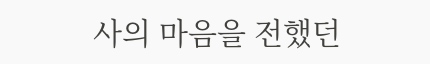사의 마음을 전했던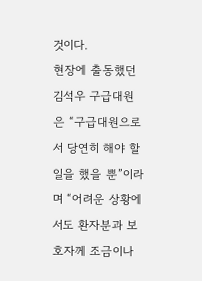것이다.
현장에 출동했던 김석우 구급대원은 “구급대원으로서 당연히 해야 할 일을 했을 뿐”이라며 “어려운 상황에서도 환자분과 보호자께 조금이나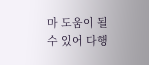마 도움이 될 수 있어 다행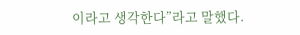이라고 생각한다”라고 말했다.